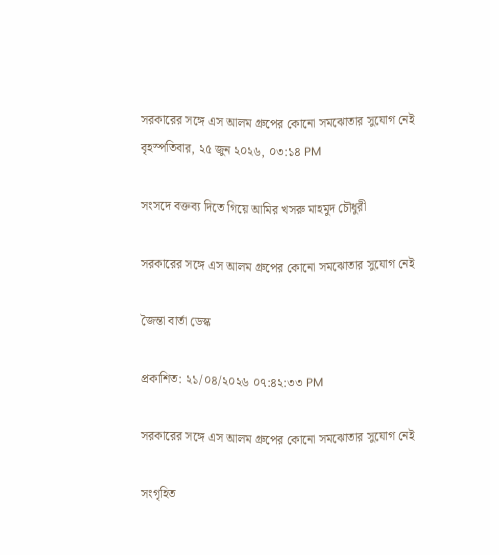সরকারের সঙ্গে এস আলম গ্রুপের কোনো সমঝোতার সুযোগ নেই
বৃহস্পতিবার, ২৫ জুন ২০২৬, ০৩:১৪ PM

সংসদে বক্তব্য দিতে গিয়ে আমির খসরু মাহমুদ চৌধুরী

সরকারের সঙ্গে এস আলম গ্রুপের কোনো সমঝোতার সুযোগ নেই

জৈন্তা বার্তা ডেস্ক

প্রকাশিত: ২১/০৪/২০২৬ ০৭:৪২:৩৩ PM

সরকারের সঙ্গে এস আলম গ্রুপের কোনো সমঝোতার সুযোগ নেই

সংগৃহিত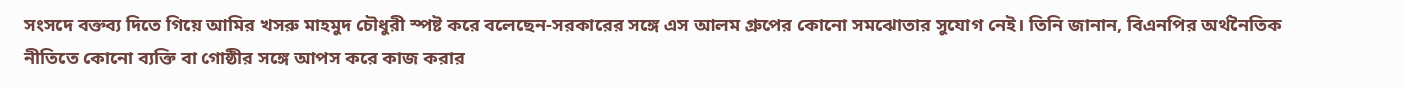সংসদে বক্তব্য দিতে গিয়ে আমির খসরু মাহমুদ চৌধুরী স্পষ্ট করে বলেছেন-সরকারের সঙ্গে এস আলম গ্রুপের কোনো সমঝোতার সুযোগ নেই। তিনি জানান, বিএনপির অর্থনৈতিক নীতিতে কোনো ব্যক্তি বা গোষ্ঠীর সঙ্গে আপস করে কাজ করার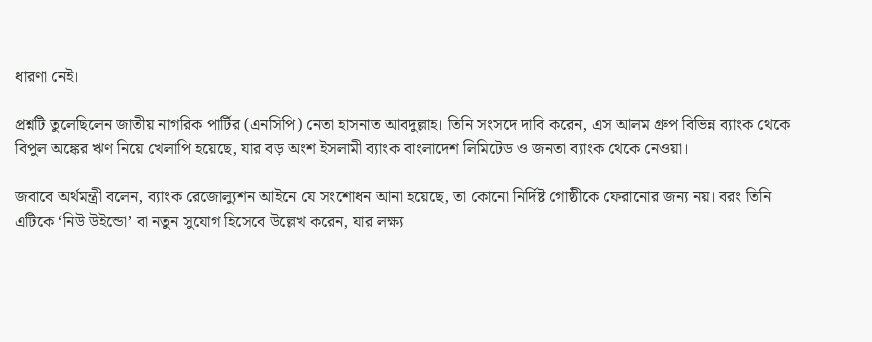ধারণা নেই।

প্রশ্নটি তুলেছিলেন জাতীয় নাগরিক পার্টির (এনসিপি) নেতা হাসনাত আবদুল্লাহ। তিনি সংসদে দাবি করেন, এস আলম গ্রুপ বিভিন্ন ব্যাংক থেকে বিপুল অঙ্কের ঋণ নিয়ে খেলাপি হয়েছে, যার বড় অংশ ইসলামী ব্যাংক বাংলাদেশ লিমিটেড ও জনতা ব্যাংক থেকে নেওয়া।

জবাবে অর্থমন্ত্রী বলেন, ব্যাংক রেজোল্যুশন আইনে যে সংশোধন আনা হয়েছে, তা কোনো নির্দিষ্ট গোষ্ঠীকে ফেরানোর জন্য নয়। বরং তিনি এটিকে ‘নিউ উইন্ডো’ বা নতুন সুযোগ হিসেবে উল্লেখ করেন, যার লক্ষ্য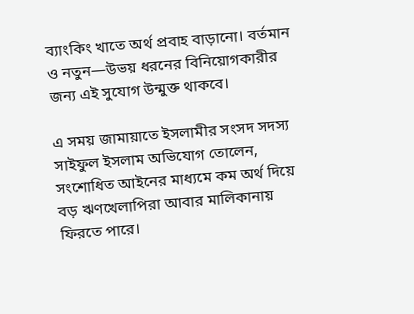ব্যাংকিং খাতে অর্থ প্রবাহ বাড়ানো। বর্তমান ও নতুন—উভয় ধরনের বিনিয়োগকারীর জন্য এই সুযোগ উন্মুক্ত থাকবে।

এ সময় জামায়াতে ইসলামীর সংসদ সদস্য সাইফুল ইসলাম অভিযোগ তোলেন, সংশোধিত আইনের মাধ্যমে কম অর্থ দিয়ে বড় ঋণখেলাপিরা আবার মালিকানায় ফিরতে পারে।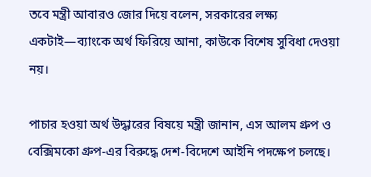তবে মন্ত্রী আবারও জোর দিয়ে বলেন, সরকারের লক্ষ্য একটাই—ব্যাংকে অর্থ ফিরিয়ে আনা, কাউকে বিশেষ সুবিধা দেওয়া নয়।

পাচার হওয়া অর্থ উদ্ধারের বিষয়ে মন্ত্রী জানান, এস আলম গ্রুপ ও বেক্সিমকো গ্রুপ-এর বিরুদ্ধে দেশ-বিদেশে আইনি পদক্ষেপ চলছে।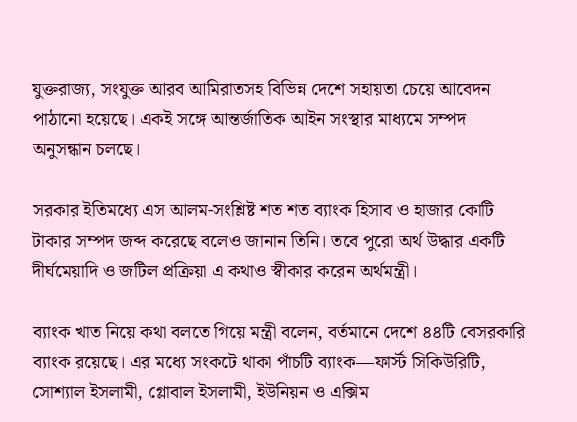যুক্তরাজ্য, সংযুক্ত আরব আমিরাতসহ বিভিন্ন দেশে সহায়তা চেয়ে আবেদন পাঠানো হয়েছে। একই সঙ্গে আন্তর্জাতিক আইন সংস্থার মাধ্যমে সম্পদ অনুসন্ধান চলছে।

সরকার ইতিমধ্যে এস আলম-সংশ্লিষ্ট শত শত ব্যাংক হিসাব ও হাজার কোটি টাকার সম্পদ জব্দ করেছে বলেও জানান তিনি। তবে পুরো অর্থ উদ্ধার একটি দীর্ঘমেয়াদি ও জটিল প্রক্রিয়া এ কথাও স্বীকার করেন অর্থমন্ত্রী।

ব্যাংক খাত নিয়ে কথা বলতে গিয়ে মন্ত্রী বলেন, বর্তমানে দেশে ৪৪টি বেসরকারি ব্যাংক রয়েছে। এর মধ্যে সংকটে থাকা পাঁচটি ব্যাংক—ফার্স্ট সিকিউরিটি, সোশ্যাল ইসলামী, গ্লোবাল ইসলামী, ইউনিয়ন ও এক্সিম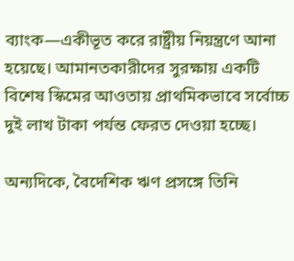ব্যাংক—একীভূত করে রাষ্ট্রীয় নিয়ন্ত্রণে আনা হয়েছে। আমানতকারীদের সুরক্ষায় একটি বিশেষ স্কিমের আওতায় প্রাথমিকভাবে সর্বোচ্চ দুই লাখ টাকা পর্যন্ত ফেরত দেওয়া হচ্ছে।

অন্যদিকে, বৈদেশিক ঋণ প্রসঙ্গে তিনি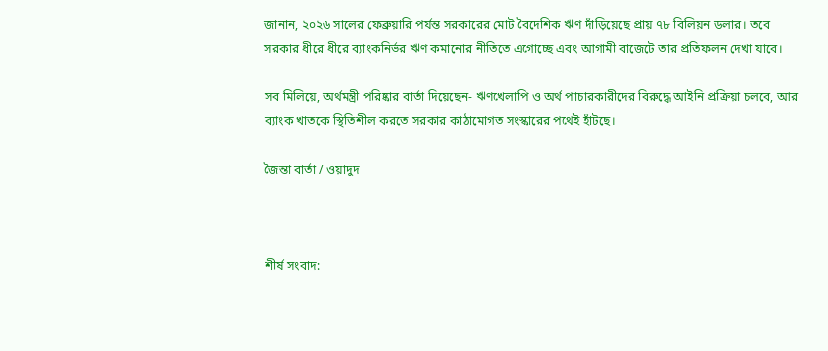জানান, ২০২৬ সালের ফেব্রুয়ারি পর্যন্ত সরকারের মোট বৈদেশিক ঋণ দাঁড়িয়েছে প্রায় ৭৮ বিলিয়ন ডলার। তবে সরকার ধীরে ধীরে ব্যাংকনির্ভর ঋণ কমানোর নীতিতে এগোচ্ছে এবং আগামী বাজেটে তার প্রতিফলন দেখা যাবে।

সব মিলিয়ে, অর্থমন্ত্রী পরিষ্কার বার্তা দিয়েছেন- ঋণখেলাপি ও অর্থ পাচারকারীদের বিরুদ্ধে আইনি প্রক্রিয়া চলবে, আর ব্যাংক খাতকে স্থিতিশীল করতে সরকার কাঠামোগত সংস্কারের পথেই হাঁটছে।

জৈন্তা বার্তা / ওয়াদুদ



শীর্ষ সংবাদ: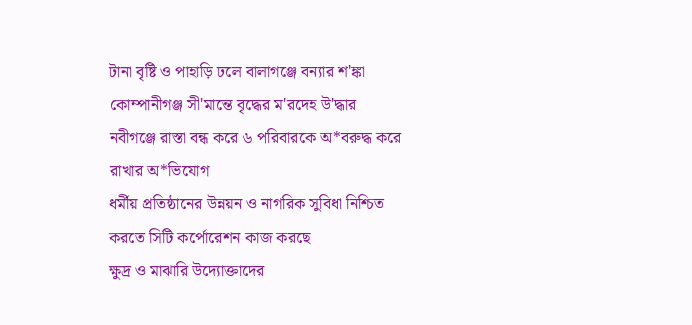টানা বৃষ্টি ও পাহাড়ি ঢলে বালাগঞ্জে বন্যার শ'ঙ্কা
কোম্পানীগঞ্জ সী'মান্তে বৃদ্ধের ম'রদেহ উ'দ্ধার
নবীগঞ্জে রাস্তা বন্ধ করে ৬ পরিবারকে অ*বরুদ্ধ করে রাখার অ*ভিযোগ
ধর্মীয় প্রতিষ্ঠানের উন্নয়ন ও নাগরিক সুবিধা নিশ্চিত করতে সিটি কর্পোরেশন কাজ করছে
ক্ষুদ্র ও মাঝারি উদ্যোক্তাদের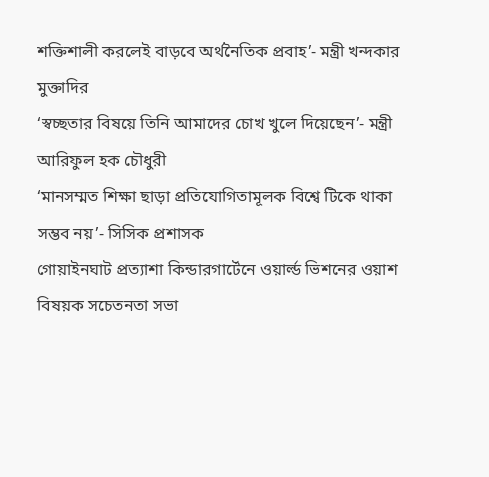শক্তিশালী করলেই বাড়বে অর্থনৈতিক প্রবাহ’- মন্ত্রী খন্দকার মুক্তাদির
‘স্বচ্ছতার বিষয়ে তিনি আমাদের চোখ খুলে দিয়েছেন’- মন্ত্রী আরিফুল হক চৌধুরী
‘মানসম্মত শিক্ষা ছাড়া প্রতিযোগিতামূলক বিশ্বে টিকে থাকা সম্ভব নয়’- সিসিক প্রশাসক
গোয়াইনঘাট প্রত্যাশা কিন্ডারগার্টেনে ওয়ার্ল্ড ভিশনের ওয়াশ বিষয়ক সচেতনতা সভা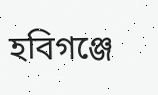হবিগঞ্জে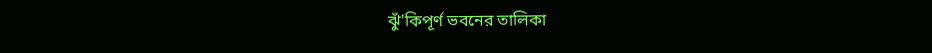ঝুঁ'কিপূর্ণ ভবনের তালিকা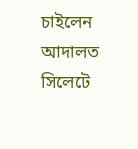চাইলেন আদালত
সিলেটে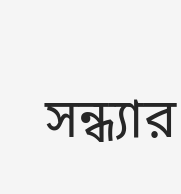সন্ধ্যার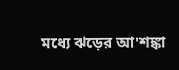মধ্যে ঝড়ের আ'শঙ্কা